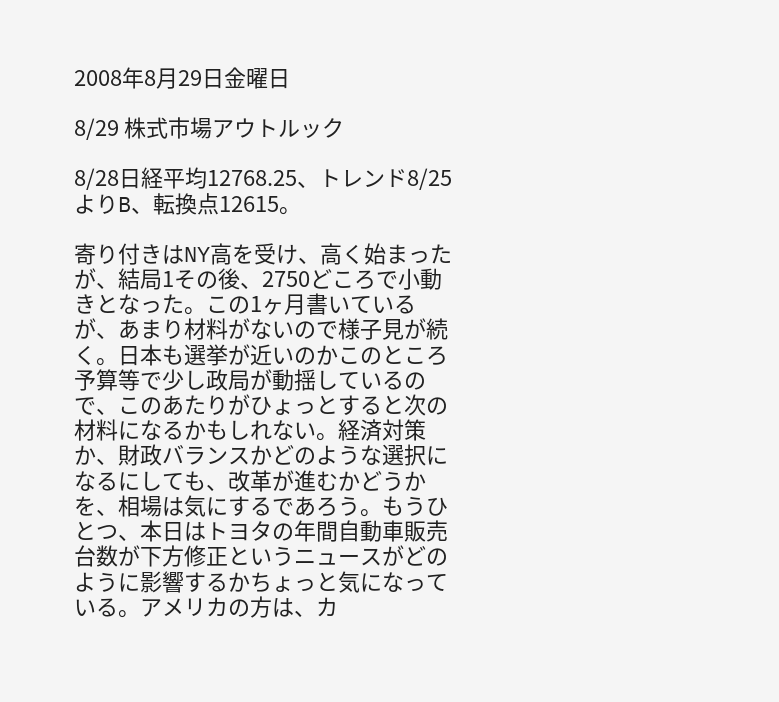2008年8月29日金曜日

8/29 株式市場アウトルック

8/28日経平均12768.25、トレンド8/25よりB、転換点12615。

寄り付きはNY高を受け、高く始まったが、結局1その後、2750どころで小動きとなった。この1ヶ月書いているが、あまり材料がないので様子見が続く。日本も選挙が近いのかこのところ予算等で少し政局が動揺しているので、このあたりがひょっとすると次の材料になるかもしれない。経済対策か、財政バランスかどのような選択になるにしても、改革が進むかどうかを、相場は気にするであろう。もうひとつ、本日はトヨタの年間自動車販売台数が下方修正というニュースがどのように影響するかちょっと気になっている。アメリカの方は、カ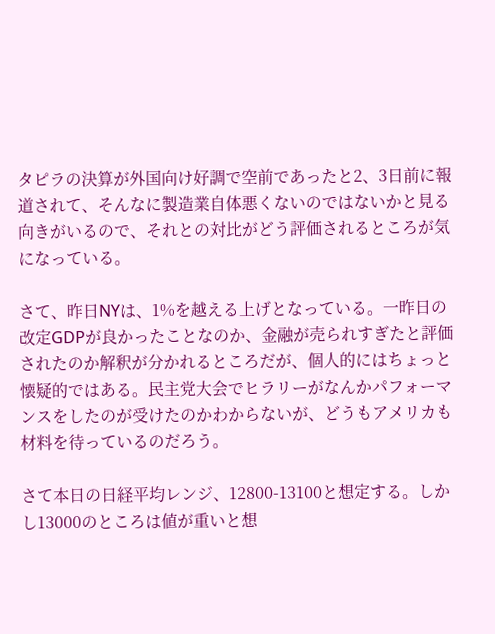タピラの決算が外国向け好調で空前であったと2、3日前に報道されて、そんなに製造業自体悪くないのではないかと見る向きがいるので、それとの対比がどう評価されるところが気になっている。

さて、昨日NYは、1%を越える上げとなっている。一昨日の改定GDPが良かったことなのか、金融が売られすぎたと評価されたのか解釈が分かれるところだが、個人的にはちょっと懐疑的ではある。民主党大会でヒラリーがなんかパフォーマンスをしたのが受けたのかわからないが、どうもアメリカも材料を待っているのだろう。

さて本日の日経平均レンジ、12800-13100と想定する。しかし13000のところは値が重いと想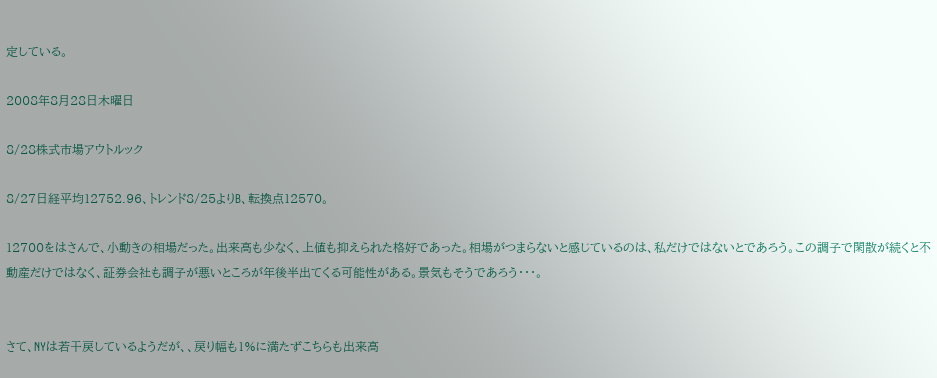定している。

2008年8月28日木曜日

8/28株式市場アウトルック

8/27日経平均12752.96、トレンド8/25よりB、転換点12570。

12700をはさんで、小動きの相場だった。出来高も少なく、上値も抑えられた格好であった。相場がつまらないと感じているのは、私だけではないとであろう。この調子で閑散が続くと不動産だけではなく、証券会社も調子が悪いところが年後半出てくる可能性がある。景気もそうであろう・・・。


さて、NYは若干戻しているようだが、、戻り幅も1%に満たずこちらも出来高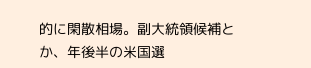的に閑散相場。副大統領候補とか、年後半の米国選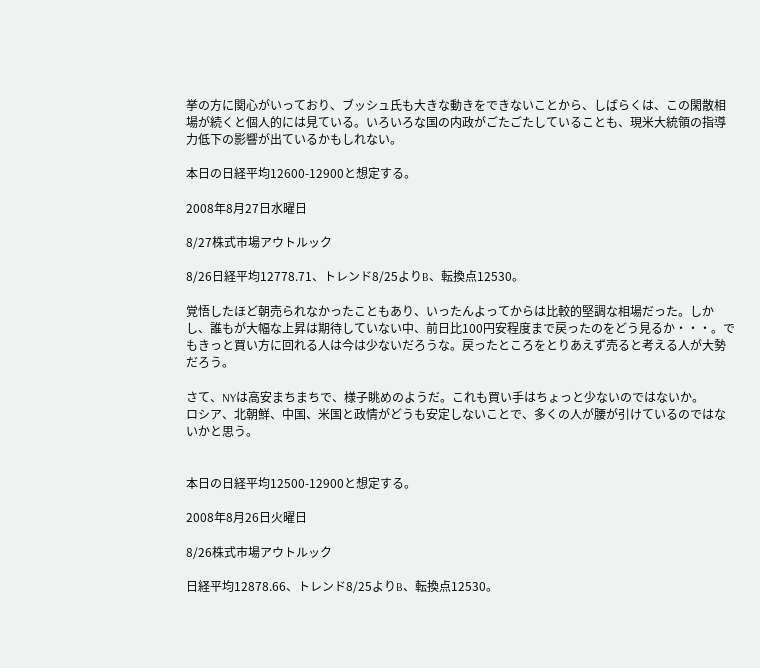挙の方に関心がいっており、ブッシュ氏も大きな動きをできないことから、しばらくは、この閑散相場が続くと個人的には見ている。いろいろな国の内政がごたごたしていることも、現米大統領の指導力低下の影響が出ているかもしれない。

本日の日経平均12600-12900と想定する。

2008年8月27日水曜日

8/27株式市場アウトルック

8/26日経平均12778.71、トレンド8/25よりB、転換点12530。

覚悟したほど朝売られなかったこともあり、いったんよってからは比較的堅調な相場だった。しかし、誰もが大幅な上昇は期待していない中、前日比100円安程度まで戻ったのをどう見るか・・・。でもきっと買い方に回れる人は今は少ないだろうな。戻ったところをとりあえず売ると考える人が大勢だろう。

さて、NYは高安まちまちで、様子眺めのようだ。これも買い手はちょっと少ないのではないか。
ロシア、北朝鮮、中国、米国と政情がどうも安定しないことで、多くの人が腰が引けているのではないかと思う。


本日の日経平均12500-12900と想定する。

2008年8月26日火曜日

8/26株式市場アウトルック

日経平均12878.66、トレンド8/25よりB、転換点12530。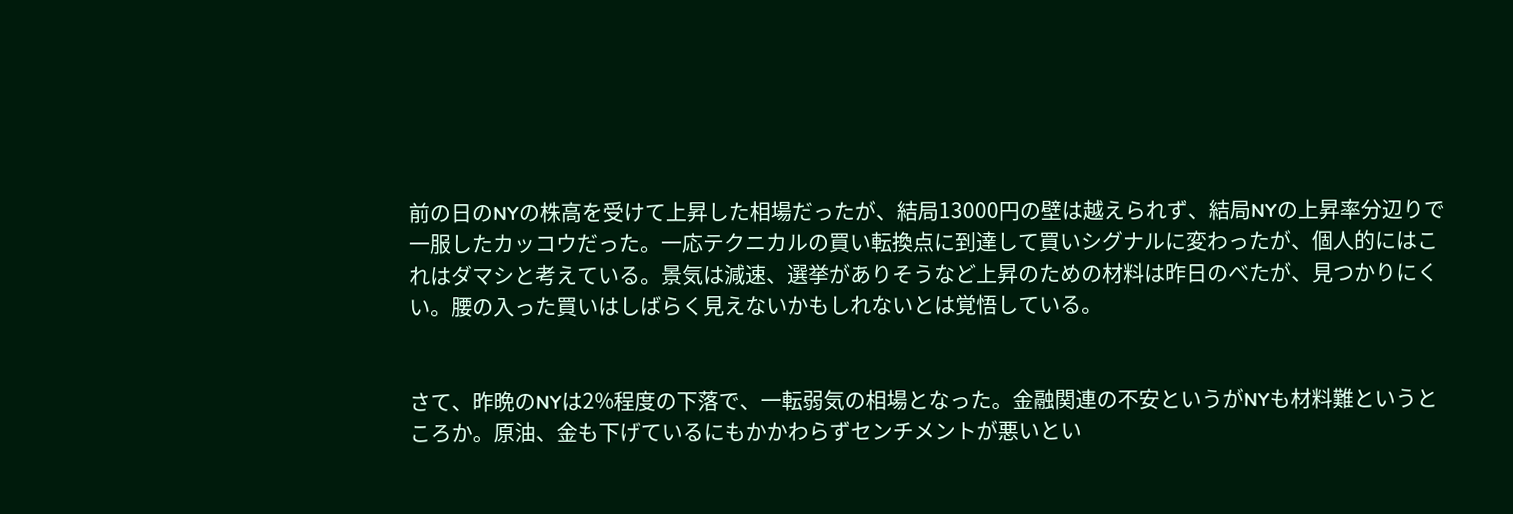前の日のNYの株高を受けて上昇した相場だったが、結局13000円の壁は越えられず、結局NYの上昇率分辺りで一服したカッコウだった。一応テクニカルの買い転換点に到達して買いシグナルに変わったが、個人的にはこれはダマシと考えている。景気は減速、選挙がありそうなど上昇のための材料は昨日のべたが、見つかりにくい。腰の入った買いはしばらく見えないかもしれないとは覚悟している。


さて、昨晩のNYは2%程度の下落で、一転弱気の相場となった。金融関連の不安というがNYも材料難というところか。原油、金も下げているにもかかわらずセンチメントが悪いとい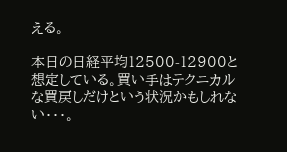える。

本日の日経平均12500-12900と想定している。買い手はテクニカルな買戻しだけという状況かもしれない・・・。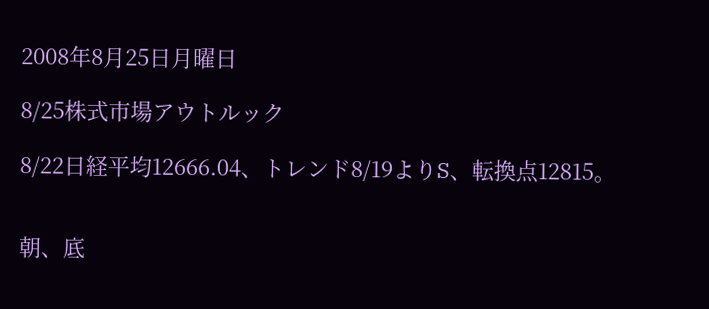2008年8月25日月曜日

8/25株式市場アウトルック

8/22日経平均12666.04、トレンド8/19よりS、転換点12815。


朝、底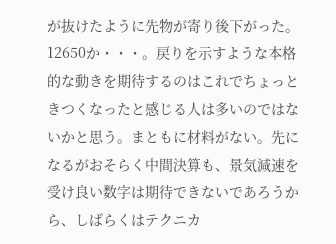が抜けたように先物が寄り後下がった。12650か・・・。戻りを示すような本格的な動きを期待するのはこれでちょっときつくなったと感じる人は多いのではないかと思う。まともに材料がない。先になるがおそらく中間決算も、景気減速を受け良い数字は期待できないであろうから、しばらくはテクニカ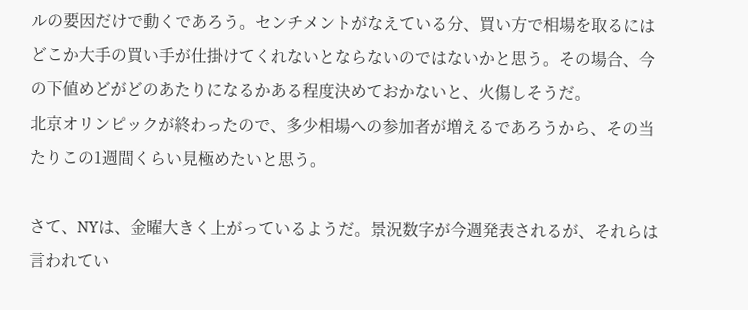ルの要因だけで動くであろう。センチメントがなえている分、買い方で相場を取るにはどこか大手の買い手が仕掛けてくれないとならないのではないかと思う。その場合、今の下値めどがどのあたりになるかある程度決めておかないと、火傷しそうだ。
北京オリンピックが終わったので、多少相場への参加者が増えるであろうから、その当たりこの1週間くらい見極めたいと思う。

さて、NYは、金曜大きく上がっているようだ。景況数字が今週発表されるが、それらは言われてい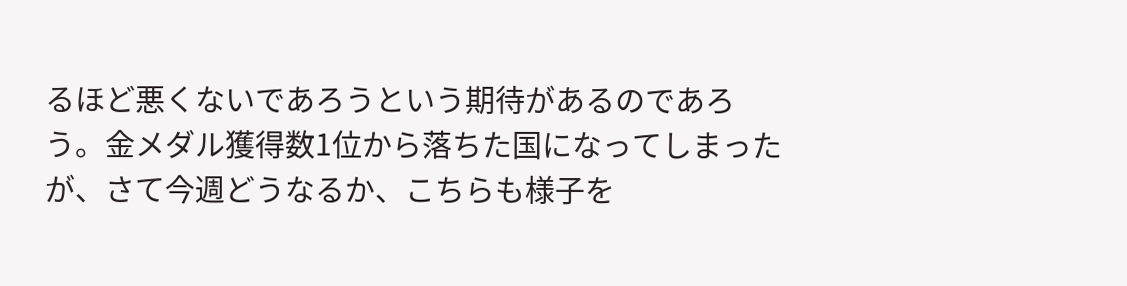るほど悪くないであろうという期待があるのであろう。金メダル獲得数1位から落ちた国になってしまったが、さて今週どうなるか、こちらも様子を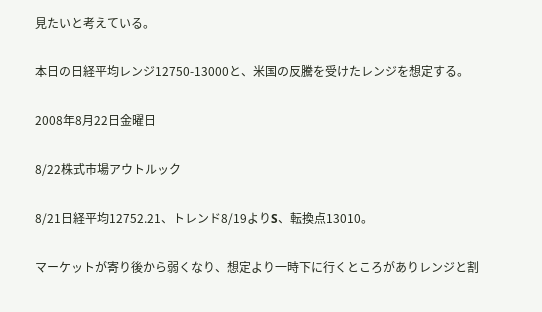見たいと考えている。

本日の日経平均レンジ12750-13000と、米国の反騰を受けたレンジを想定する。

2008年8月22日金曜日

8/22株式市場アウトルック

8/21日経平均12752.21、トレンド8/19よりS、転換点13010。

マーケットが寄り後から弱くなり、想定より一時下に行くところがありレンジと割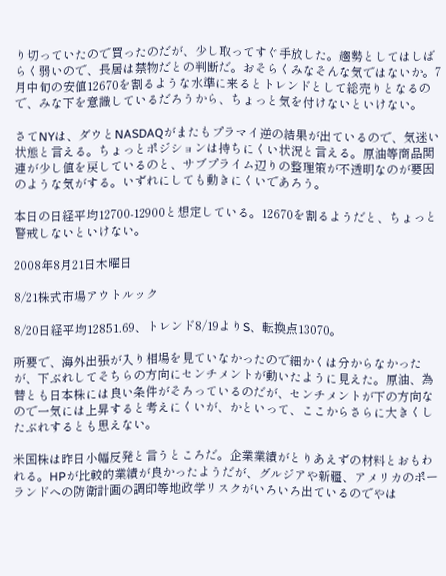り切っていたので買ったのだが、少し取ってすぐ手放した。趨勢としてはしばらく弱いので、長居は禁物だとの判断だ。おそらくみなそんな気ではないか。7月中旬の安値12670を割るような水準に来るとトレンドとして総売りとなるので、みな下を意識しているだろうから、ちょっと気を付けないといけない。

さてNYは、ダウとNASDAQがまたもプラマイ逆の結果が出ているので、気迷い状態と言える。ちょっとポジションは持ちにくい状況と言える。原油等商品関連が少し値を戻しているのと、サブプライム辺りの整理策が不透明なのが要因のような気がする。いずれにしても動きにくいであろう。

本日の日経平均12700-12900と想定している。12670を割るようだと、ちょっと警戒しないといけない。

2008年8月21日木曜日

8/21株式市場アウトルック

8/20日経平均12851.69、トレンド8/19よりS、転換点13070。

所要で、海外出張が入り相場を見ていなかったので細かくは分からなかったが、下ぶれしてそちらの方向にセンチメントが動いたように見えた。原油、為替とも日本株には良い条件がそろっているのだが、センチメントが下の方向なので一気には上昇すると考えにくいが、かといって、ここからさらに大きくしたぶれするとも思えない。

米国株は昨日小幅反発と言うところだ。企業業績がとりあえずの材料とおもわれる。HPが比較的業績が良かったようだが、グルジアや新疆、アメリカのポーランドへの防衛計画の調印等地政学リスクがいろいろ出ているのでやは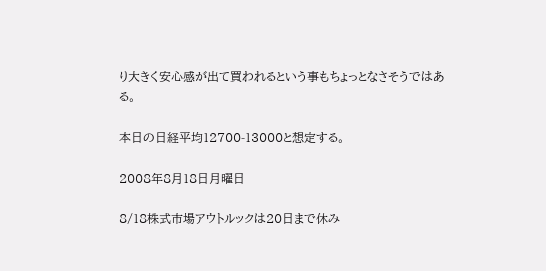り大きく安心感が出て買われるという事もちょっとなさそうではある。

本日の日経平均12700-13000と想定する。

2008年8月18日月曜日

8/18株式市場アウトルックは20日まで休み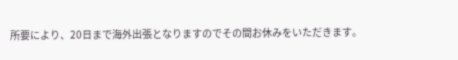所要により、20日まで海外出張となりますのでその間お休みをいただきます。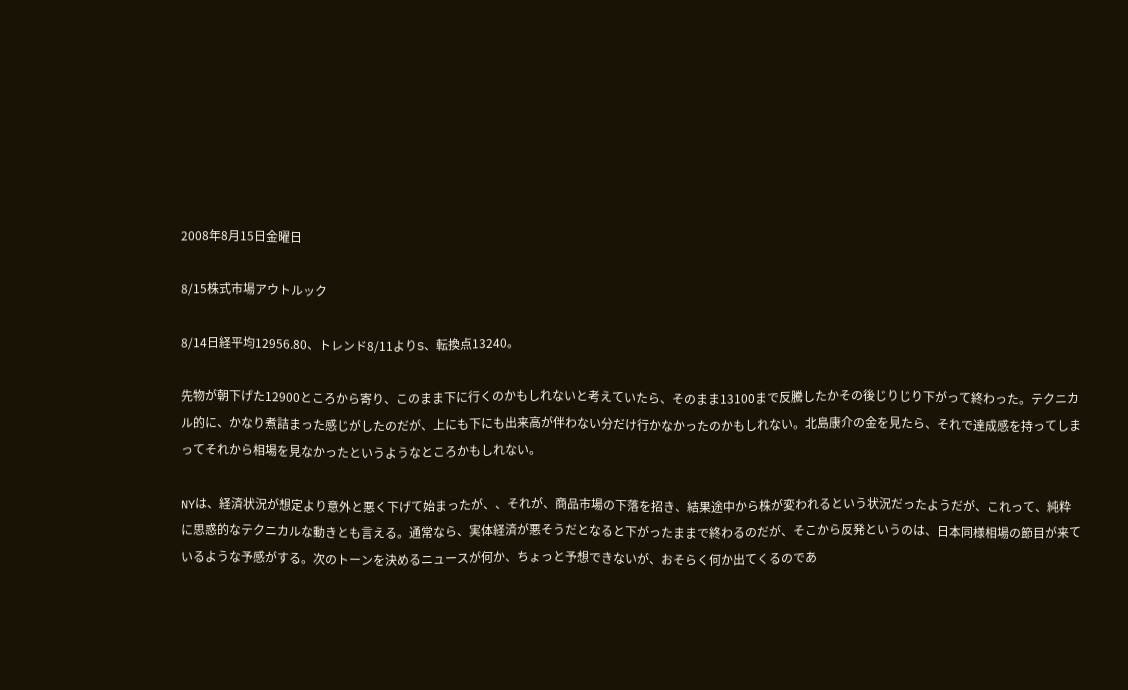2008年8月15日金曜日

8/15株式市場アウトルック

8/14日経平均12956.80、トレンド8/11よりS、転換点13240。

先物が朝下げた12900ところから寄り、このまま下に行くのかもしれないと考えていたら、そのまま13100まで反騰したかその後じりじり下がって終わった。テクニカル的に、かなり煮詰まった感じがしたのだが、上にも下にも出来高が伴わない分だけ行かなかったのかもしれない。北島康介の金を見たら、それで達成感を持ってしまってそれから相場を見なかったというようなところかもしれない。

NYは、経済状況が想定より意外と悪く下げて始まったが、、それが、商品市場の下落を招き、結果途中から株が変われるという状況だったようだが、これって、純粋に思惑的なテクニカルな動きとも言える。通常なら、実体経済が悪そうだとなると下がったままで終わるのだが、そこから反発というのは、日本同様相場の節目が来ているような予感がする。次のトーンを決めるニュースが何か、ちょっと予想できないが、おそらく何か出てくるのであ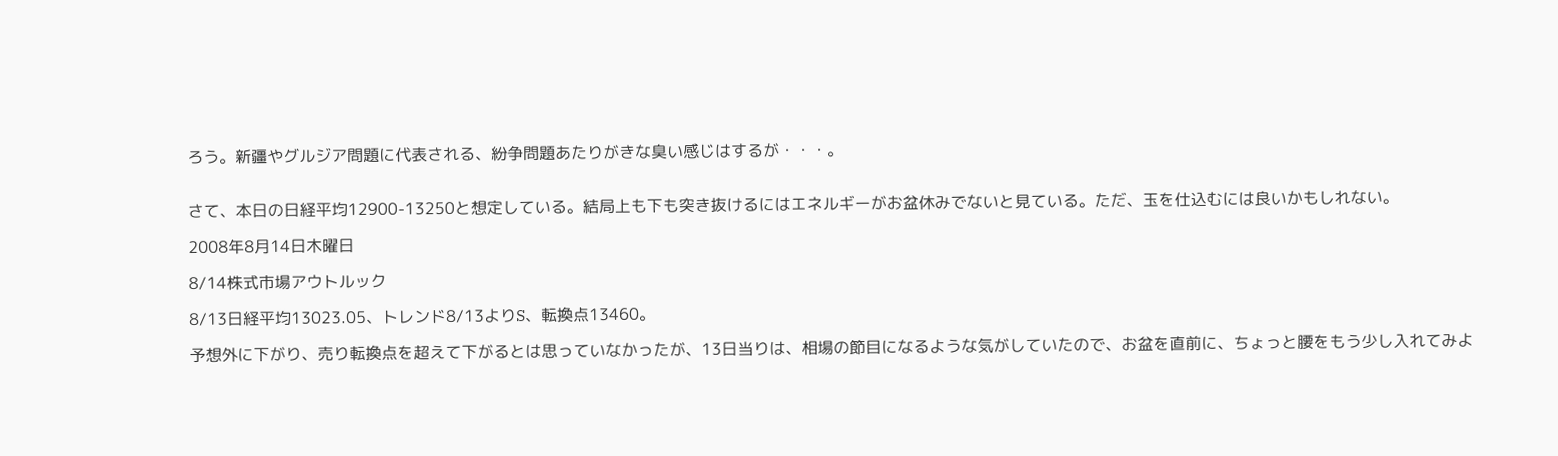ろう。新疆やグルジア問題に代表される、紛争問題あたりがきな臭い感じはするが・・・。


さて、本日の日経平均12900-13250と想定している。結局上も下も突き抜けるにはエネルギーがお盆休みでないと見ている。ただ、玉を仕込むには良いかもしれない。

2008年8月14日木曜日

8/14株式市場アウトルック

8/13日経平均13023.05、トレンド8/13よりS、転換点13460。

予想外に下がり、売り転換点を超えて下がるとは思っていなかったが、13日当りは、相場の節目になるような気がしていたので、お盆を直前に、ちょっと腰をもう少し入れてみよ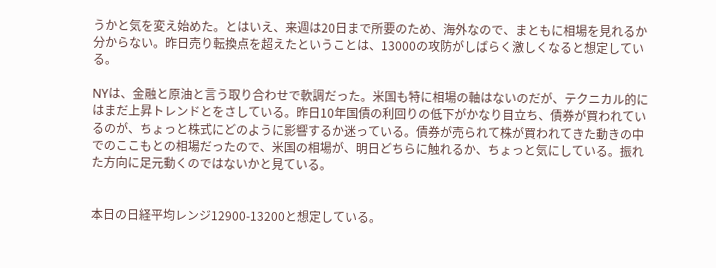うかと気を変え始めた。とはいえ、来週は20日まで所要のため、海外なので、まともに相場を見れるか分からない。昨日売り転換点を超えたということは、13000の攻防がしばらく激しくなると想定している。

NYは、金融と原油と言う取り合わせで軟調だった。米国も特に相場の軸はないのだが、テクニカル的にはまだ上昇トレンドとをさしている。昨日10年国債の利回りの低下がかなり目立ち、債券が買われているのが、ちょっと株式にどのように影響するか迷っている。債券が売られて株が買われてきた動きの中でのここもとの相場だったので、米国の相場が、明日どちらに触れるか、ちょっと気にしている。振れた方向に足元動くのではないかと見ている。


本日の日経平均レンジ12900-13200と想定している。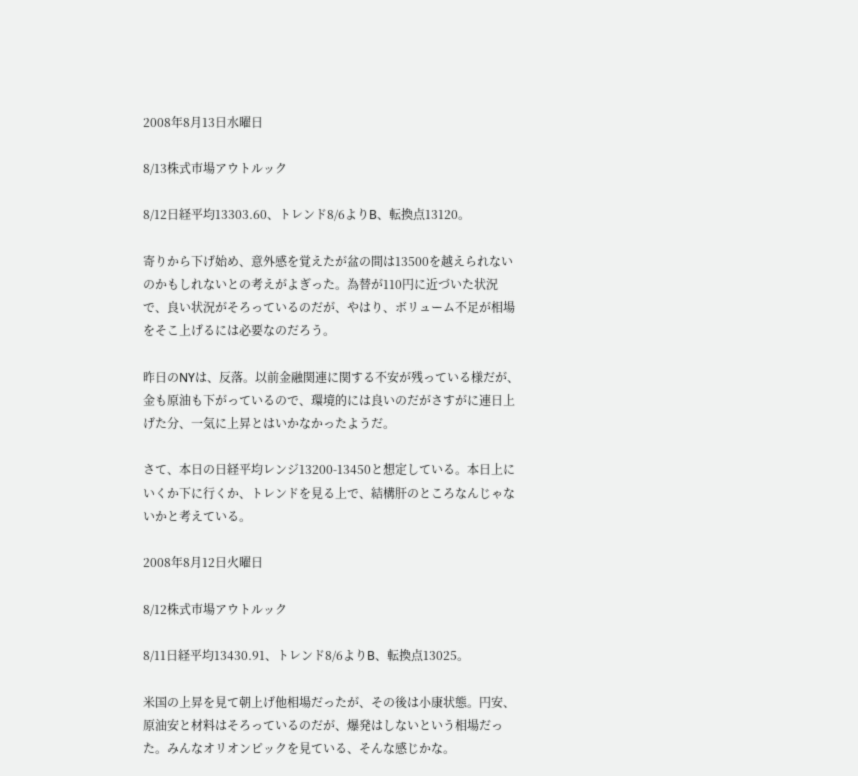2008年8月13日水曜日

8/13株式市場アウトルック

8/12日経平均13303.60、トレンド8/6よりB、転換点13120。

寄りから下げ始め、意外感を覚えたが盆の間は13500を越えられないのかもしれないとの考えがよぎった。為替が110円に近づいた状況で、良い状況がそろっているのだが、やはり、ボリューム不足が相場をそこ上げるには必要なのだろう。

昨日のNYは、反落。以前金融関連に関する不安が残っている様だが、金も原油も下がっているので、環境的には良いのだがさすがに連日上げた分、一気に上昇とはいかなかったようだ。

さて、本日の日経平均レンジ13200-13450と想定している。本日上にいくか下に行くか、トレンドを見る上で、結構肝のところなんじゃないかと考えている。

2008年8月12日火曜日

8/12株式市場アウトルック

8/11日経平均13430.91、トレンド8/6よりB、転換点13025。

米国の上昇を見て朝上げ他相場だったが、その後は小康状態。円安、原油安と材料はそろっているのだが、爆発はしないという相場だった。みんなオリオンピックを見ている、そんな感じかな。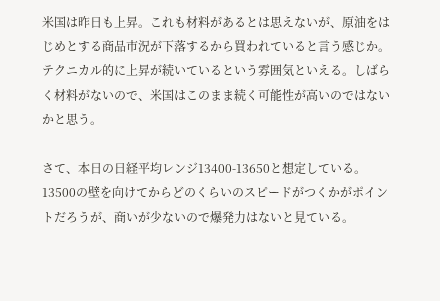米国は昨日も上昇。これも材料があるとは思えないが、原油をはじめとする商品市況が下落するから買われていると言う感じか。テクニカル的に上昇が続いているという雰囲気といえる。しばらく材料がないので、米国はこのまま続く可能性が高いのではないかと思う。

さて、本日の日経平均レンジ13400-13650と想定している。13500の壁を向けてからどのくらいのスピードがつくかがポイントだろうが、商いが少ないので爆発力はないと見ている。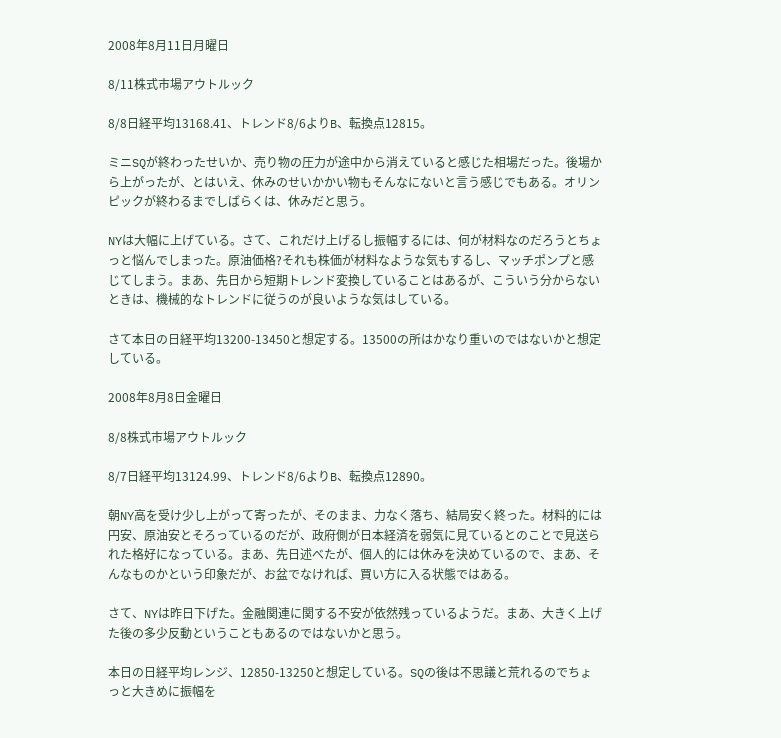2008年8月11日月曜日

8/11株式市場アウトルック

8/8日経平均13168.41、トレンド8/6よりB、転換点12815。

ミニSQが終わったせいか、売り物の圧力が途中から消えていると感じた相場だった。後場から上がったが、とはいえ、休みのせいかかい物もそんなにないと言う感じでもある。オリンピックが終わるまでしばらくは、休みだと思う。

NYは大幅に上げている。さて、これだけ上げるし振幅するには、何が材料なのだろうとちょっと悩んでしまった。原油価格?それも株価が材料なような気もするし、マッチポンプと感じてしまう。まあ、先日から短期トレンド変換していることはあるが、こういう分からないときは、機械的なトレンドに従うのが良いような気はしている。

さて本日の日経平均13200-13450と想定する。13500の所はかなり重いのではないかと想定している。

2008年8月8日金曜日

8/8株式市場アウトルック

8/7日経平均13124.99、トレンド8/6よりB、転換点12890。

朝NY高を受け少し上がって寄ったが、そのまま、力なく落ち、結局安く終った。材料的には円安、原油安とそろっているのだが、政府側が日本経済を弱気に見ているとのことで見送られた格好になっている。まあ、先日述べたが、個人的には休みを決めているので、まあ、そんなものかという印象だが、お盆でなければ、買い方に入る状態ではある。

さて、NYは昨日下げた。金融関連に関する不安が依然残っているようだ。まあ、大きく上げた後の多少反動ということもあるのではないかと思う。

本日の日経平均レンジ、12850-13250と想定している。SQの後は不思議と荒れるのでちょっと大きめに振幅を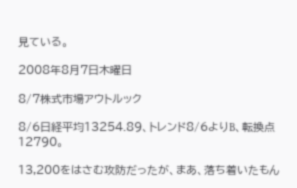見ている。

2008年8月7日木曜日

8/7株式市場アウトルック

8/6日経平均13254.89、トレンド8/6よりB、転換点12790。

13,200をはさむ攻防だったが、まあ、落ち着いたもん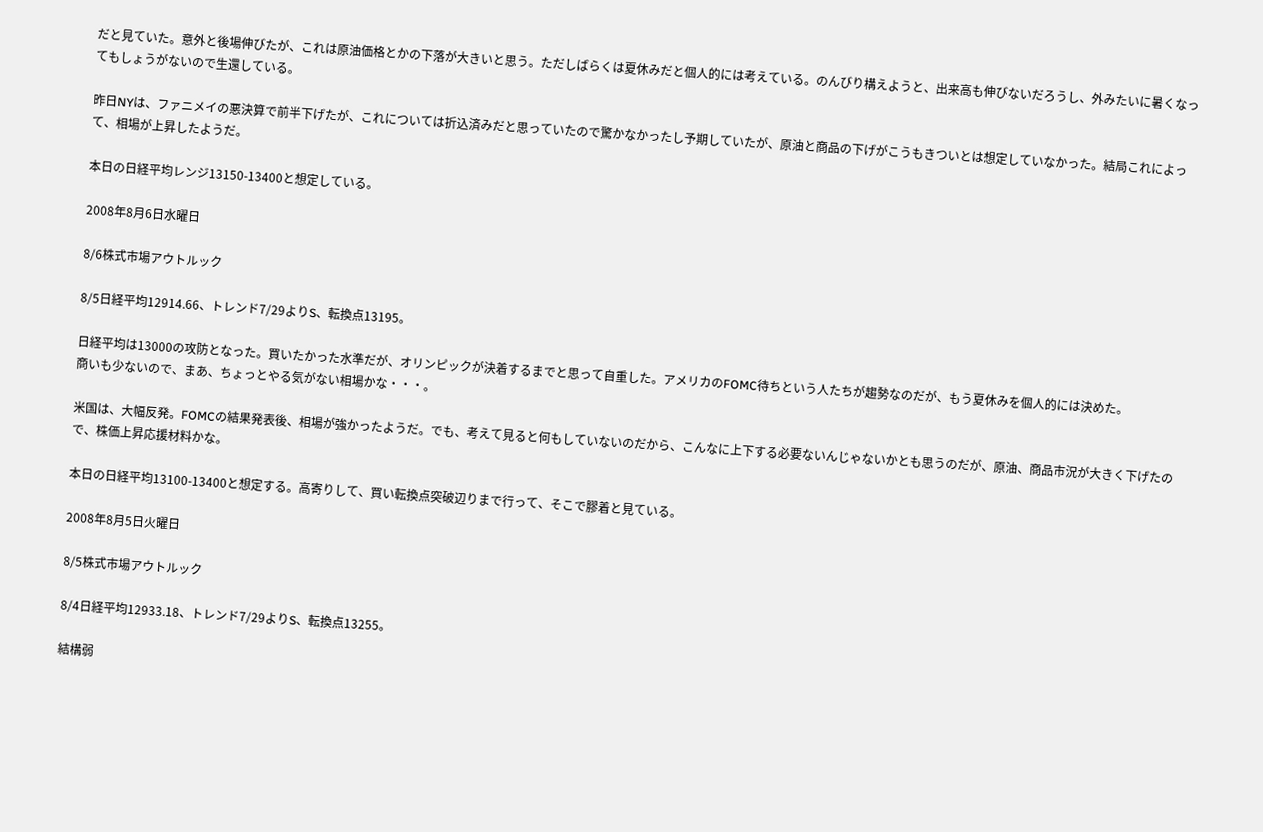だと見ていた。意外と後場伸びたが、これは原油価格とかの下落が大きいと思う。ただしばらくは夏休みだと個人的には考えている。のんびり構えようと、出来高も伸びないだろうし、外みたいに暑くなってもしょうがないので生還している。

昨日NYは、ファニメイの悪決算で前半下げたが、これについては折込済みだと思っていたので驚かなかったし予期していたが、原油と商品の下げがこうもきついとは想定していなかった。結局これによって、相場が上昇したようだ。

本日の日経平均レンジ13150-13400と想定している。

2008年8月6日水曜日

8/6株式市場アウトルック

8/5日経平均12914.66、トレンド7/29よりS、転換点13195。

日経平均は13000の攻防となった。買いたかった水準だが、オリンピックが決着するまでと思って自重した。アメリカのFOMC待ちという人たちが趨勢なのだが、もう夏休みを個人的には決めた。
商いも少ないので、まあ、ちょっとやる気がない相場かな・・・。

米国は、大幅反発。FOMCの結果発表後、相場が強かったようだ。でも、考えて見ると何もしていないのだから、こんなに上下する必要ないんじゃないかとも思うのだが、原油、商品市況が大きく下げたので、株価上昇応援材料かな。

本日の日経平均13100-13400と想定する。高寄りして、買い転換点突破辺りまで行って、そこで膠着と見ている。

2008年8月5日火曜日

8/5株式市場アウトルック

8/4日経平均12933.18、トレンド7/29よりS、転換点13255。

結構弱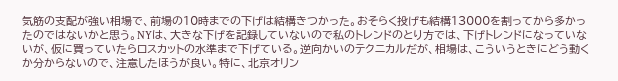気筋の支配が強い相場で、前場の10時までの下げは結構きつかった。おそらく投げも結構13000を割ってから多かったのではないかと思う。NYは、大きな下げを記録していないので私のトレンドのとり方では、下げトレンドになっていないが、仮に買っていたらロスカットの水準まで下げている。逆向かいのテクニカルだが、相場は、こういうときにどう動くか分からないので、注意したほうが良い。特に、北京オリン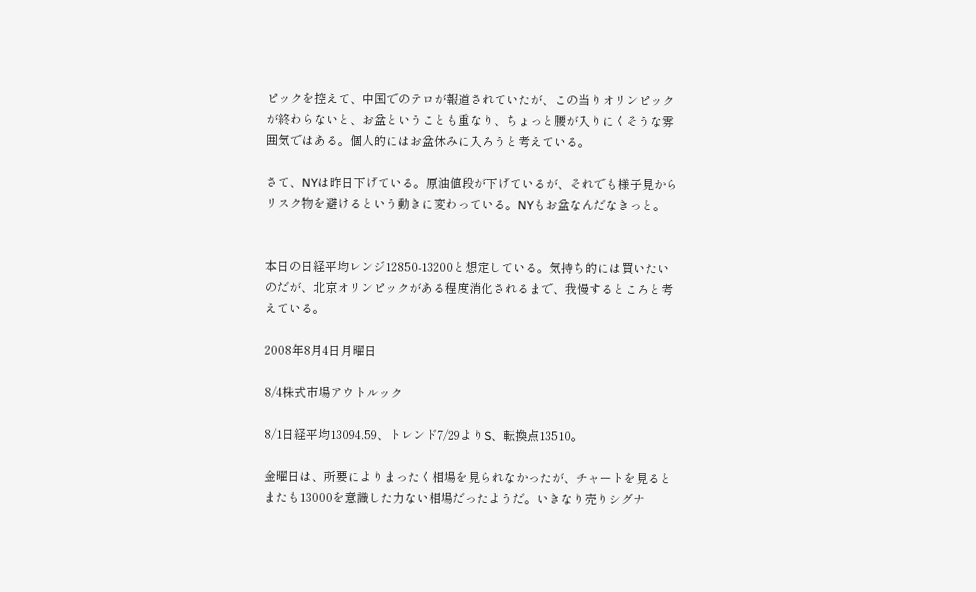ピックを控えて、中国でのテロが報道されていたが、この当りオリンピックが終わらないと、お盆ということも重なり、ちょっと腰が入りにくそうな雰囲気ではある。個人的にはお盆休みに入ろうと考えている。

さて、NYは昨日下げている。原油値段が下げているが、それでも様子見からリスク物を避けるという動きに変わっている。NYもお盆なんだなきっと。


本日の日経平均レンジ12850-13200と想定している。気持ち的には買いたいのだが、北京オリンピックがある程度消化されるまで、我慢するところと考えている。

2008年8月4日月曜日

8/4株式市場アウトルック

8/1日経平均13094.59、トレンド7/29よりS、転換点13510。

金曜日は、所要によりまったく相場を見られなかったが、チャートを見るとまたも13000を意識した力ない相場だったようだ。いきなり売りシグナ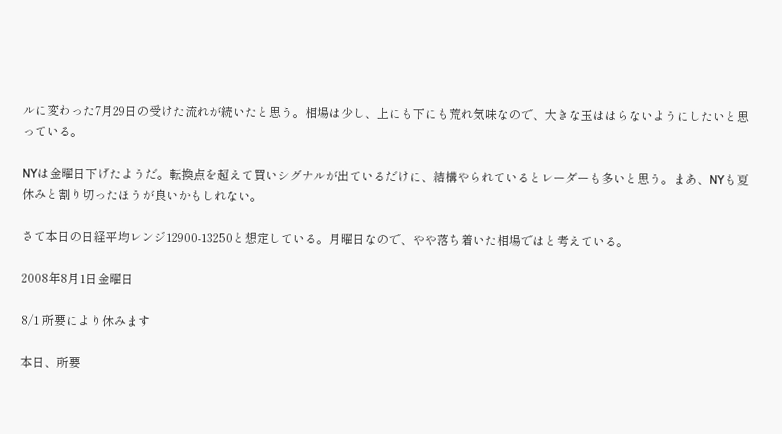ルに変わった7月29日の受けた流れが続いたと思う。相場は少し、上にも下にも荒れ気味なので、大きな玉ははらないようにしたいと思っている。

NYは金曜日下げたようだ。転換点を超えて買いシグナルが出ているだけに、結構やられているとレーダーも多いと思う。まあ、NYも夏休みと割り切ったほうが良いかもしれない。

さて本日の日経平均レンジ12900-13250と想定している。月曜日なので、やや落ち着いた相場ではと考えている。

2008年8月1日金曜日

8/1 所要により休みます

本日、所要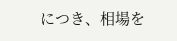につき、相場を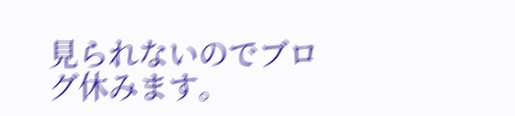見られないのでブログ休みます。